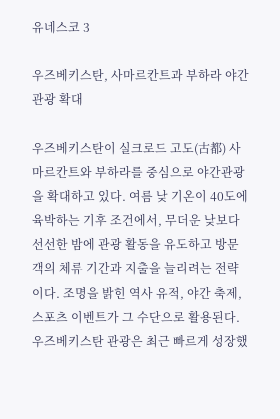유네스코 3

우즈베키스탄, 사마르칸트과 부하라 야간관광 확대

우즈베키스탄이 실크로드 고도(古都) 사마르칸트와 부하라를 중심으로 야간관광을 확대하고 있다. 여름 낮 기온이 40도에 육박하는 기후 조건에서, 무더운 낮보다 선선한 밤에 관광 활동을 유도하고 방문객의 체류 기간과 지출을 늘리려는 전략이다. 조명을 밝힌 역사 유적, 야간 축제, 스포츠 이벤트가 그 수단으로 활용된다. 우즈베키스탄 관광은 최근 빠르게 성장했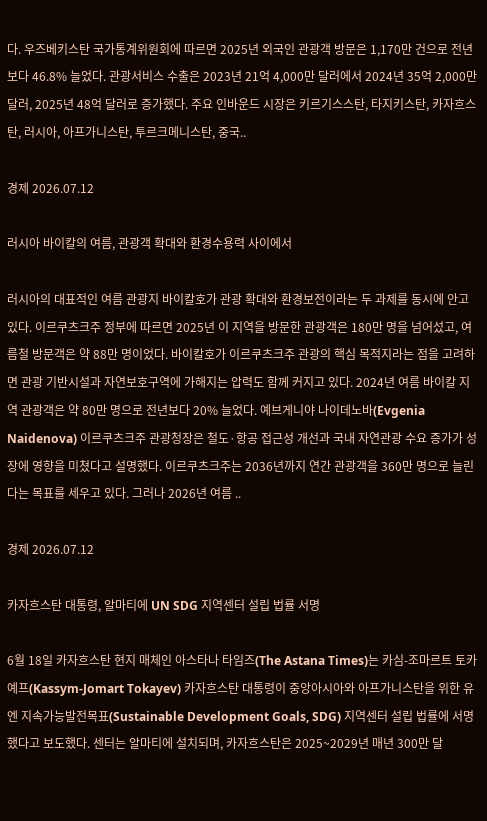다. 우즈베키스탄 국가통계위원회에 따르면 2025년 외국인 관광객 방문은 1,170만 건으로 전년보다 46.8% 늘었다. 관광서비스 수출은 2023년 21억 4,000만 달러에서 2024년 35억 2,000만 달러, 2025년 48억 달러로 증가했다. 주요 인바운드 시장은 키르기스스탄, 타지키스탄, 카자흐스탄, 러시아, 아프가니스탄, 투르크메니스탄, 중국..

경제 2026.07.12

러시아 바이칼의 여름, 관광객 확대와 환경수용력 사이에서

러시아의 대표적인 여름 관광지 바이칼호가 관광 확대와 환경보전이라는 두 과제를 동시에 안고 있다. 이르쿠츠크주 정부에 따르면 2025년 이 지역을 방문한 관광객은 180만 명을 넘어섰고, 여름철 방문객은 약 88만 명이었다. 바이칼호가 이르쿠츠크주 관광의 핵심 목적지라는 점을 고려하면 관광 기반시설과 자연보호구역에 가해지는 압력도 함께 커지고 있다. 2024년 여름 바이칼 지역 관광객은 약 80만 명으로 전년보다 20% 늘었다. 예브게니야 나이데노바(Evgenia Naidenova) 이르쿠츠크주 관광청장은 철도·항공 접근성 개선과 국내 자연관광 수요 증가가 성장에 영향을 미쳤다고 설명했다. 이르쿠츠크주는 2036년까지 연간 관광객을 360만 명으로 늘린다는 목표를 세우고 있다. 그러나 2026년 여름 ..

경제 2026.07.12

카자흐스탄 대통령, 알마티에 UN SDG 지역센터 설립 법률 서명

6월 18일 카자흐스탄 현지 매체인 아스타나 타임즈(The Astana Times)는 카심-조마르트 토카예프(Kassym-Jomart Tokayev) 카자흐스탄 대통령이 중앙아시아와 아프가니스탄을 위한 유엔 지속가능발전목표(Sustainable Development Goals, SDG) 지역센터 설립 법률에 서명했다고 보도했다. 센터는 알마티에 설치되며, 카자흐스탄은 2025~2029년 매년 300만 달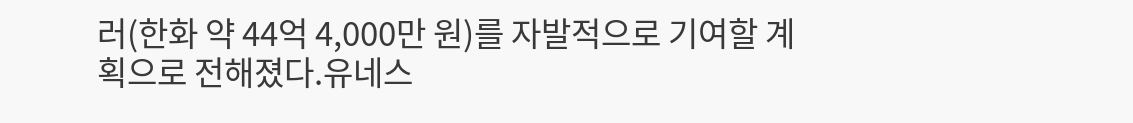러(한화 약 44억 4,000만 원)를 자발적으로 기여할 계획으로 전해졌다.유네스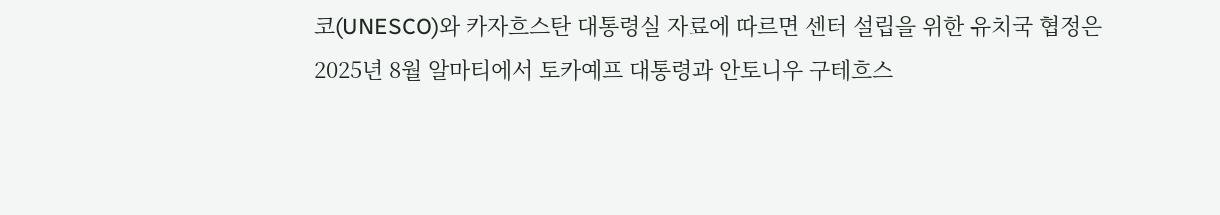코(UNESCO)와 카자흐스탄 대통령실 자료에 따르면 센터 설립을 위한 유치국 협정은 2025년 8월 알마티에서 토카예프 대통령과 안토니우 구테흐스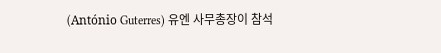(António Guterres) 유엔 사무총장이 참석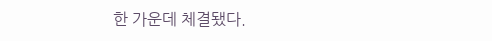한 가운데 체결됐다.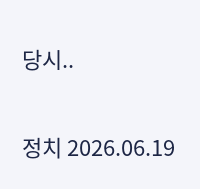당시..

정치 2026.06.19